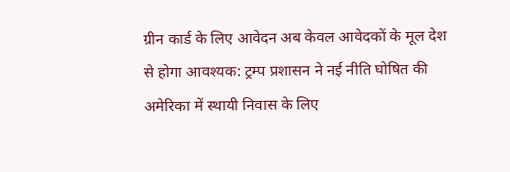ग्रीन कार्ड के लिए आवेदन अब केवल आवेदकों के मूल देश से होगा आवश्यक: ट्रम्प प्रशासन ने नई नीति घोषित की
अमेरिका में स्थायी निवास के लिए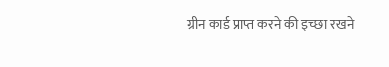ग्रीन कार्ड प्राप्त करने की इच्छा रखने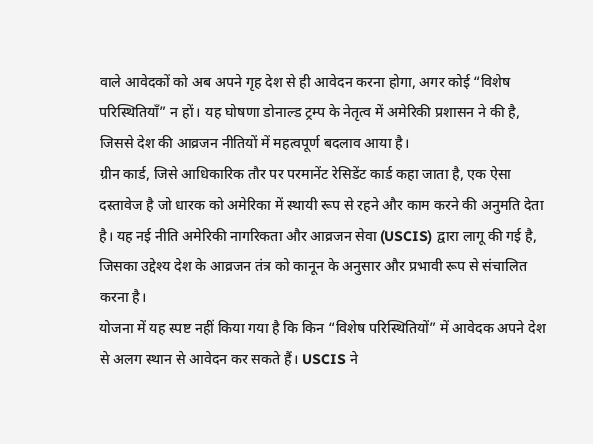वाले आवेदकों को अब अपने गृह देश से ही आवेदन करना होगा, अगर कोई “विशेष परिस्थितियाँ” न हों। यह घोषणा डोनाल्ड ट्रम्प के नेतृत्व में अमेरिकी प्रशासन ने की है, जिससे देश की आव्रजन नीतियों में महत्वपूर्ण बदलाव आया है।
ग्रीन कार्ड, जिसे आधिकारिक तौर पर परमानेंट रेसिडेंट कार्ड कहा जाता है, एक ऐसा दस्तावेज है जो धारक को अमेरिका में स्थायी रूप से रहने और काम करने की अनुमति देता है। यह नई नीति अमेरिकी नागरिकता और आव्रजन सेवा (USCIS) द्वारा लागू की गई है, जिसका उद्देश्य देश के आव्रजन तंत्र को कानून के अनुसार और प्रभावी रूप से संचालित करना है।
योजना में यह स्पष्ट नहीं किया गया है कि किन “विशेष परिस्थितियों” में आवेदक अपने देश से अलग स्थान से आवेदन कर सकते हैं। USCIS ने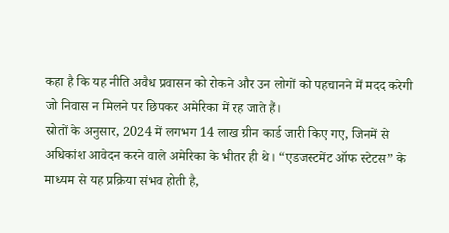कहा है कि यह नीति अवैध प्रवासन को रोकने और उन लोगों को पहचानने में मदद करेगी जो निवास न मिलने पर छिपकर अमेरिका में रह जाते हैं।
स्रोतों के अनुसार, 2024 में लगभग 14 लाख ग्रीन कार्ड जारी किए गए, जिनमें से अधिकांश आवेदन करने वाले अमेरिका के भीतर ही थे। “एडजस्टमेंट ऑफ स्टेटस” के माध्यम से यह प्रक्रिया संभव होती है,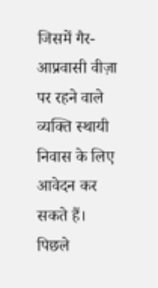जिसमें गैर-आप्रवासी वीज़ा पर रहने वाले व्यक्ति स्थायी निवास के लिए आवेदन कर सकते हैं।
पिछले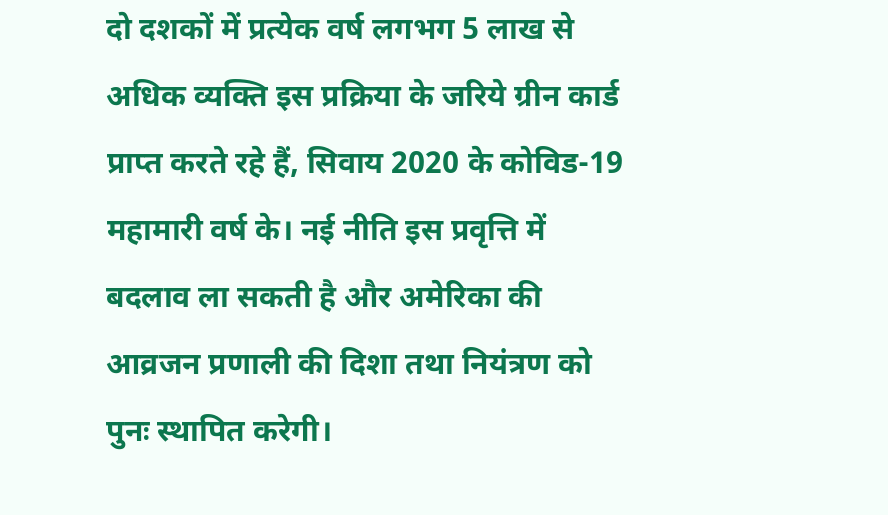दो दशकों में प्रत्येक वर्ष लगभग 5 लाख से अधिक व्यक्ति इस प्रक्रिया के जरिये ग्रीन कार्ड प्राप्त करते रहे हैं, सिवाय 2020 के कोविड-19 महामारी वर्ष के। नई नीति इस प्रवृत्ति में बदलाव ला सकती है और अमेरिका की आव्रजन प्रणाली की दिशा तथा नियंत्रण को पुनः स्थापित करेगी।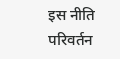इस नीति परिवर्तन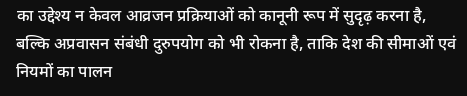का उद्देश्य न केवल आव्रजन प्रक्रियाओं को कानूनी रूप में सुदृढ़ करना है, बल्कि अप्रवासन संबंधी दुरुपयोग को भी रोकना है, ताकि देश की सीमाओं एवं नियमों का पालन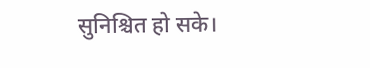सुनिश्चित हो सके।